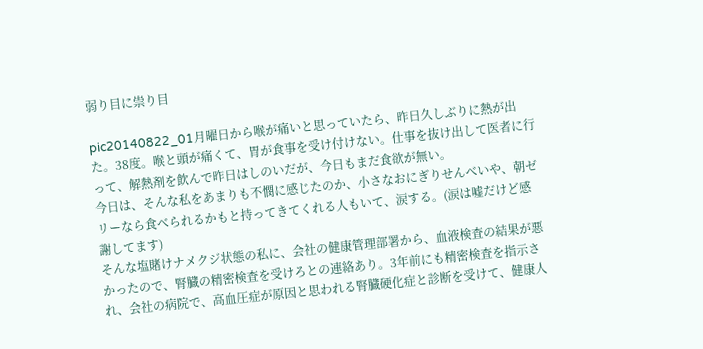弱り目に祟り目

pic20140822_01月曜日から喉が痛いと思っていたら、昨日久しぶりに熱が出た。38度。喉と頭が痛くて、胃が食事を受け付けない。仕事を抜け出して医者に行って、解熱剤を飲んで昨日はしのいだが、今日もまだ食欲が無い。
今日は、そんな私をあまりも不憫に感じたのか、小さなおにぎりせんべいや、朝ゼリーなら食べられるかもと持ってきてくれる人もいて、涙する。(涙は嘘だけど感謝してます)
そんな塩賭けナメクジ状態の私に、会社の健康管理部署から、血液検査の結果が悪かったので、腎臓の精密検査を受けろとの連絡あり。3年前にも精密検査を指示され、会社の病院で、高血圧症が原因と思われる腎臓硬化症と診断を受けて、健康人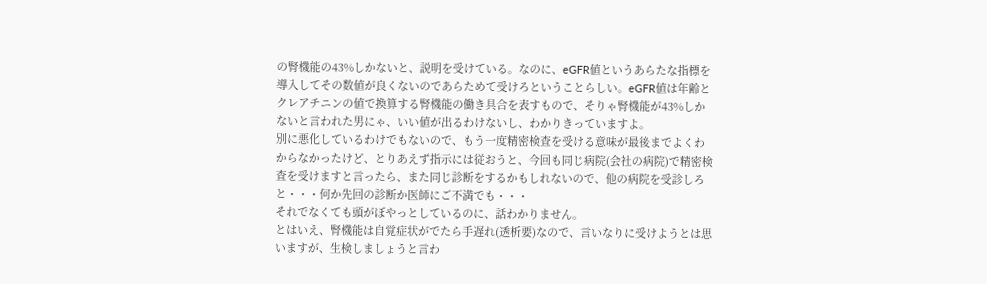の腎機能の43%しかないと、説明を受けている。なのに、eGFR値というあらたな指標を導入してその数値が良くないのであらためて受けろということらしい。eGFR値は年齢とクレアチニンの値で換算する腎機能の働き具合を表すもので、そりゃ腎機能が43%しかないと言われた男にゃ、いい値が出るわけないし、わかりきっていますよ。
別に悪化しているわけでもないので、もう一度精密検査を受ける意味が最後までよくわからなかったけど、とりあえず指示には従おうと、今回も同じ病院(会社の病院)で精密検査を受けますと言ったら、また同じ診断をするかもしれないので、他の病院を受診しろと・・・何か先回の診断か医師にご不満でも・・・
それでなくても頭がぼやっとしているのに、話わかりません。
とはいえ、腎機能は自覚症状がでたら手遅れ(透析要)なので、言いなりに受けようとは思いますが、生検しましょうと言わ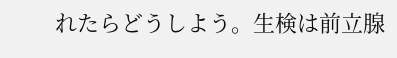れたらどうしよう。生検は前立腺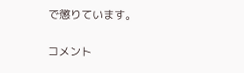で懲りています。

コメント